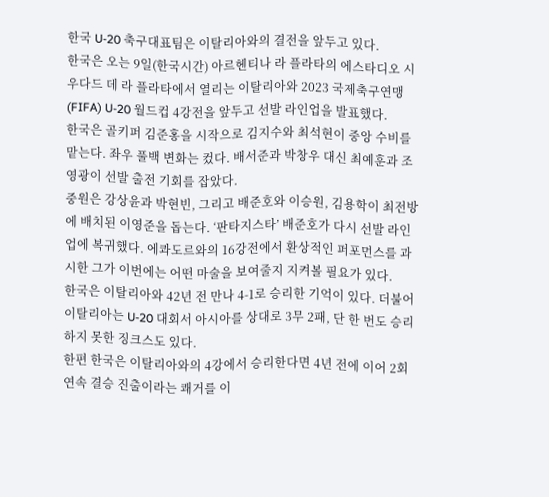한국 U-20 축구대표팀은 이탈리아와의 결전을 앞두고 있다.
한국은 오는 9일(한국시간) 아르헨티나 라 플라타의 에스타디오 시우다드 데 라 플라타에서 열리는 이탈리아와 2023 국제축구연맹(FIFA) U-20 월드컵 4강전을 앞두고 선발 라인업을 발표했다.
한국은 골키퍼 김준홍을 시작으로 김지수와 최석현이 중앙 수비를 맡는다. 좌우 풀백 변화는 컸다. 배서준과 박창우 대신 최예훈과 조영광이 선발 출전 기회를 잡았다.
중원은 강상윤과 박현빈, 그리고 배준호와 이승원, 김용학이 최전방에 배치된 이영준을 돕는다. ‘판타지스타’ 배준호가 다시 선발 라인업에 복귀했다. 에콰도르와의 16강전에서 환상적인 퍼포먼스를 과시한 그가 이번에는 어떤 마술을 보여줄지 지켜볼 필요가 있다.
한국은 이탈리아와 42년 전 만나 4-1로 승리한 기억이 있다. 더불어 이탈리아는 U-20 대회서 아시아를 상대로 3무 2패, 단 한 번도 승리하지 못한 징크스도 있다.
한편 한국은 이탈리아와의 4강에서 승리한다면 4년 전에 이어 2회 연속 결승 진출이라는 쾌거를 이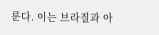룬다. 이는 브라질과 아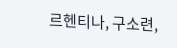르헨티나, 구소련,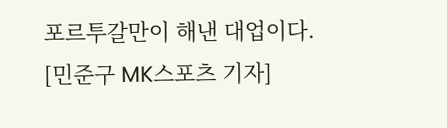포르투갈만이 해낸 대업이다.
[민준구 MK스포츠 기자]